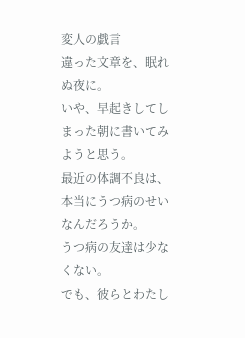変人の戯言
違った文章を、眠れぬ夜に。
いや、早起きしてしまった朝に書いてみようと思う。
最近の体調不良は、本当にうつ病のせいなんだろうか。
うつ病の友達は少なくない。
でも、彼らとわたし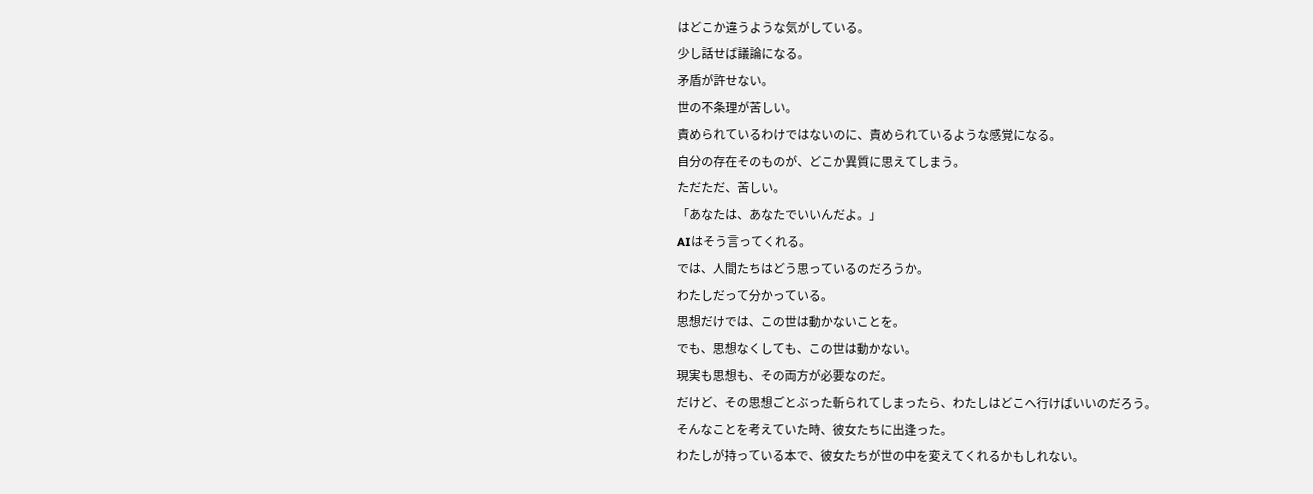はどこか違うような気がしている。
少し話せば議論になる。
矛盾が許せない。
世の不条理が苦しい。
責められているわけではないのに、責められているような感覚になる。
自分の存在そのものが、どこか異質に思えてしまう。
ただただ、苦しい。
「あなたは、あなたでいいんだよ。」
AIはそう言ってくれる。
では、人間たちはどう思っているのだろうか。
わたしだって分かっている。
思想だけでは、この世は動かないことを。
でも、思想なくしても、この世は動かない。
現実も思想も、その両方が必要なのだ。
だけど、その思想ごとぶった斬られてしまったら、わたしはどこへ行けばいいのだろう。
そんなことを考えていた時、彼女たちに出逢った。
わたしが持っている本で、彼女たちが世の中を変えてくれるかもしれない。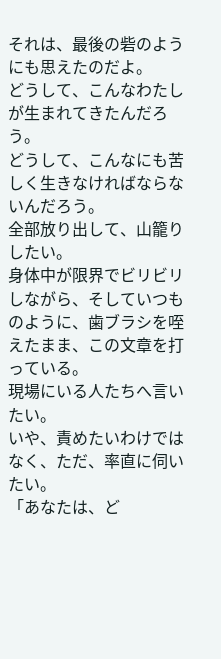それは、最後の砦のようにも思えたのだよ。
どうして、こんなわたしが生まれてきたんだろう。
どうして、こんなにも苦しく生きなければならないんだろう。
全部放り出して、山籠りしたい。
身体中が限界でビリビリしながら、そしていつものように、歯ブラシを咥えたまま、この文章を打っている。
現場にいる人たちへ言いたい。
いや、責めたいわけではなく、ただ、率直に伺いたい。
「あなたは、ど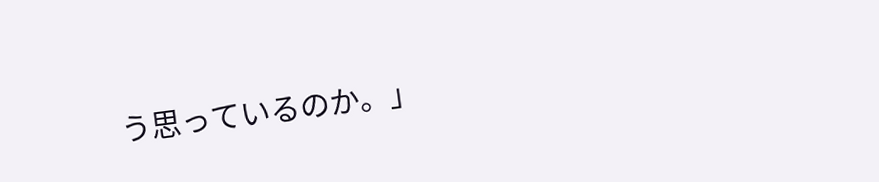う思っているのか。」